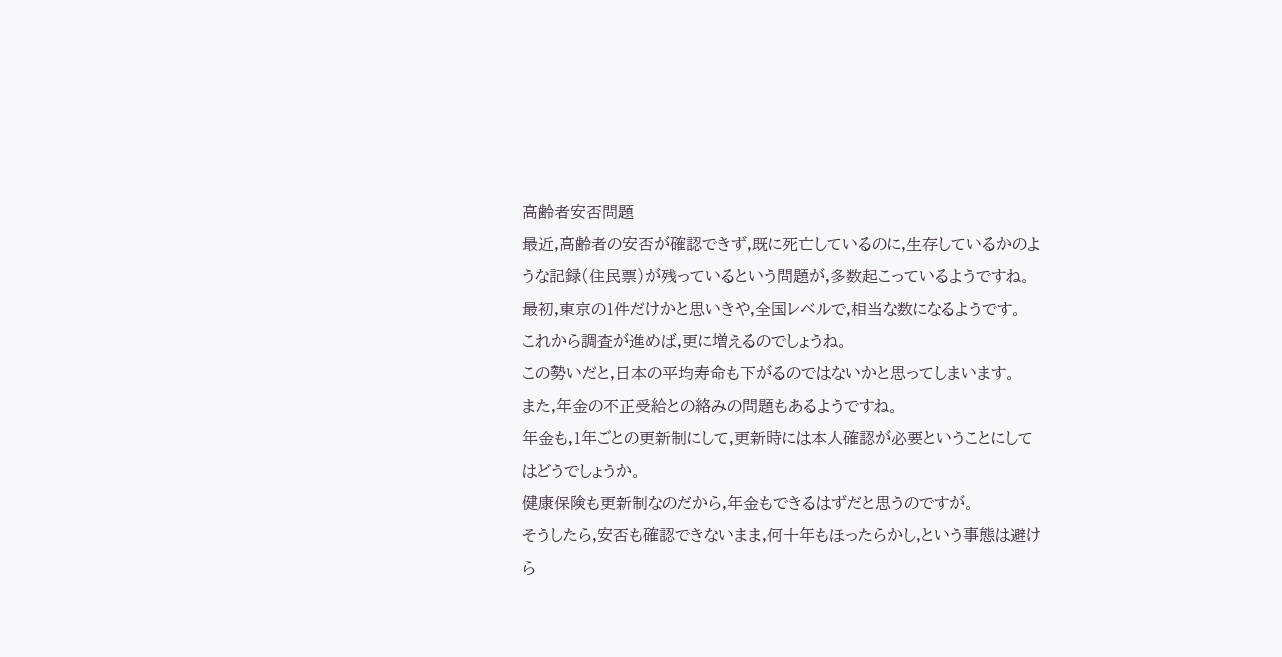高齢者安否問題
最近,高齢者の安否が確認できず,既に死亡しているのに,生存しているかのような記録(住民票)が残っているという問題が,多数起こっているようですね。
最初,東京の1件だけかと思いきや,全国レベルで,相当な数になるようです。
これから調査が進めば,更に増えるのでしょうね。
この勢いだと,日本の平均寿命も下がるのではないかと思ってしまいます。
また,年金の不正受給との絡みの問題もあるようですね。
年金も,1年ごとの更新制にして,更新時には本人確認が必要ということにしてはどうでしょうか。
健康保険も更新制なのだから,年金もできるはずだと思うのですが。
そうしたら,安否も確認できないまま,何十年もほったらかし,という事態は避けら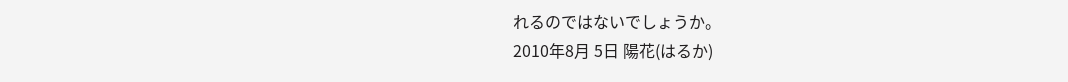れるのではないでしょうか。
2010年8月 5日 陽花(はるか)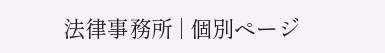法律事務所 | 個別ページ